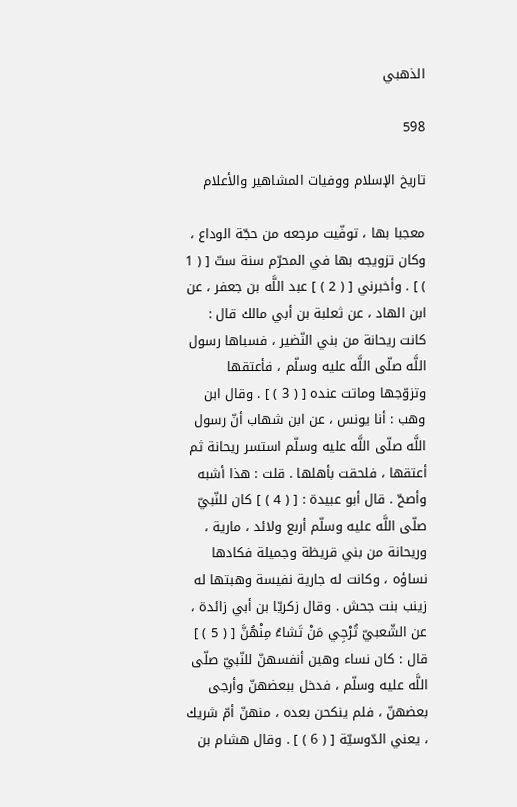الذهبي

598

تاريخ الإسلام ووفيات المشاهير والأعلام

معجبا بها ، توفّيت مرجعه من حجّة الوداع ، وكان تزويجه بها في المحرّم سنة ستّ [ ( 1 ) ] . وأخبرني [ ( 2 ) ] عبد اللَّه بن جعفر ، عن ابن الهاد ، عن ثعلبة بن أبي مالك قال : كانت ريحانة من بني النّضير ، فسباها رسول اللَّه صلّى اللَّه عليه وسلّم ، فأعتقها وتزوّجها وماتت عنده [ ( 3 ) ] . وقال ابن وهب : أنا يونس ، عن ابن شهاب أنّ رسول اللَّه صلّى اللَّه عليه وسلّم استسر ريحانة ثم أعتقها ، فلحقت بأهلها . قلت : هذا أشبه وأصحّ . قال أبو عبيدة : [ ( 4 ) ] كان للنّبيّ صلّى اللَّه عليه وسلّم أربع ولائد ، مارية ، وريحانة من بني قريظة وجميلة فكادها نساؤه ، وكانت له جارية نفيسة وهبتها له زينب بنت جحش . وقال زكريّا بن أبي زائدة ، عن الشّعبيّ تُرْجِي مَنْ تَشاءُ مِنْهُنَّ [ ( 5 ) ] قال : كان نساء وهبن أنفسهنّ للنّبيّ صلّى اللَّه عليه وسلّم ، فدخل ببعضهنّ وأرجى بعضهنّ ، فلم ينكحن بعده ، منهنّ أمّ شريك ، يعني الدّوسيّة [ ( 6 ) ] . وقال هشام بن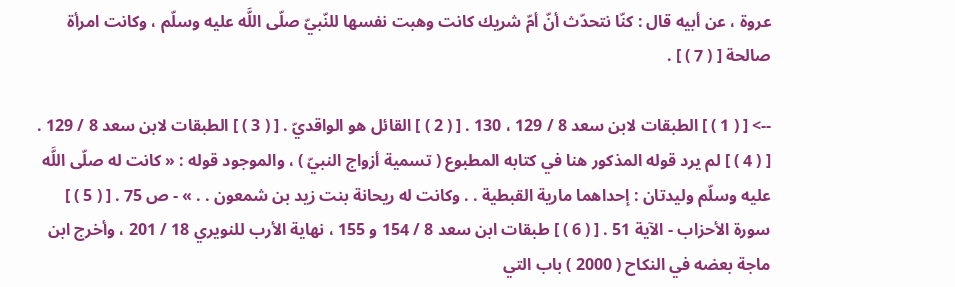عروة ، عن أبيه قال : كنّا نتحدّث أنّ أمّ شريك كانت وهبت نفسها للنّبيّ صلّى اللَّه عليه وسلّم ، وكانت امرأة صالحة [ ( 7 ) ] .

--> [ ( 1 ) ] الطبقات لابن سعد 8 / 129 ، 130 . [ ( 2 ) ] القائل هو الواقديّ . [ ( 3 ) ] الطبقات لابن سعد 8 / 129 . [ ( 4 ) ] لم يرد قوله المذكور هنا في كتابه المطبوع ( تسمية أزواج النبيّ ) ، والموجود قوله : « كانت له صلّى اللَّه عليه وسلّم وليدتان : إحداهما مارية القبطية . . وكانت له ريحانة بنت زيد بن شمعون . . » - ص 75 . [ ( 5 ) ] سورة الأحزاب - الآية 51 . [ ( 6 ) ] طبقات ابن سعد 8 / 154 و 155 ، نهاية الأرب للنويري 18 / 201 ، وأخرج ابن ماجة بعضه في النكاح ( 2000 ) باب التي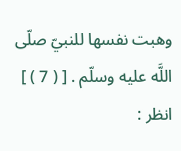وهبت نفسها للنبيّ صلّى اللَّه عليه وسلّم . [ ( 7 ) ] انظر :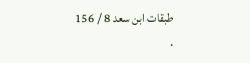طبقات ابن سعد 8 / 156 .